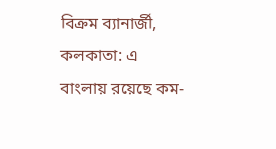বিক্রম ব্যানার্জী, কলকাতা: এ বাংলায় রয়েছে কম-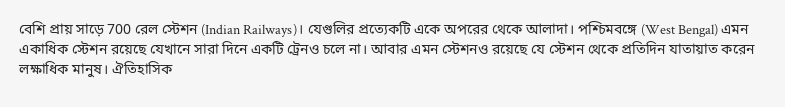বেশি প্রায় সাড়ে 700 রেল স্টেশন (Indian Railways)। যেগুলির প্রত্যেকটি একে অপরের থেকে আলাদা। পশ্চিমবঙ্গে (West Bengal) এমন একাধিক স্টেশন রয়েছে যেখানে সারা দিনে একটি ট্রেনও চলে না। আবার এমন স্টেশনও রয়েছে যে স্টেশন থেকে প্রতিদিন যাতায়াত করেন লক্ষাধিক মানুষ। ঐতিহাসিক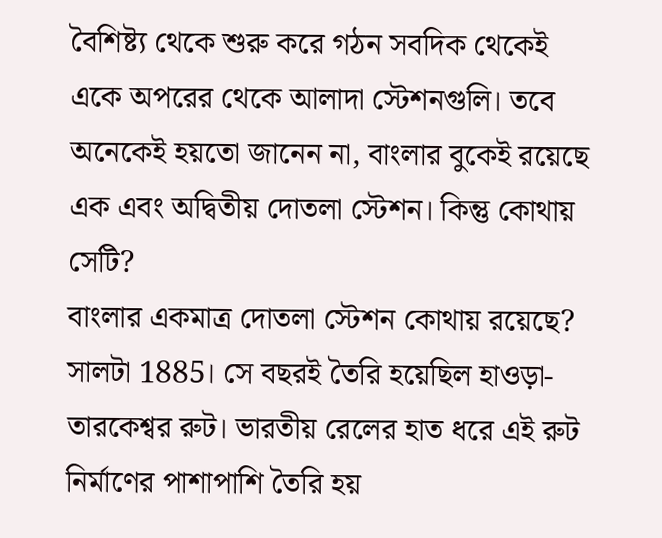বৈশিষ্ট্য থেকে শুরু করে গঠন সবদিক থেকেই একে অপরের থেকে আলাদা স্টেশনগুলি। তবে অনেকেই হয়তো জানেন না, বাংলার বুকেই রয়েছে এক এবং অদ্বিতীয় দোতলা স্টেশন। কিন্তু কোথায় সেটি?
বাংলার একমাত্র দোতলা স্টেশন কোথায় রয়েছে?
সালটা 1885। সে বছরই তৈরি হয়েছিল হাওড়া-তারকেশ্বর রুট। ভারতীয় রেলের হাত ধরে এই রুট নির্মাণের পাশাপাশি তৈরি হয়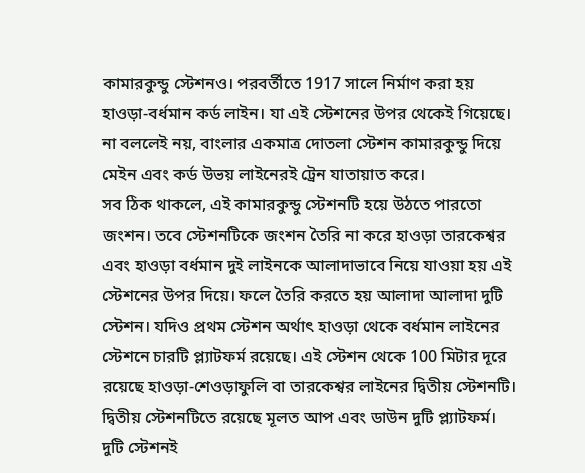কামারকুন্ডু স্টেশনও। পরবর্তীতে 1917 সালে নির্মাণ করা হয় হাওড়া-বর্ধমান কর্ড লাইন। যা এই স্টেশনের উপর থেকেই গিয়েছে। না বললেই নয়, বাংলার একমাত্র দোতলা স্টেশন কামারকুন্ডু দিয়ে মেইন এবং কর্ড উভয় লাইনেরই ট্রেন যাতায়াত করে।
সব ঠিক থাকলে, এই কামারকুন্ডু স্টেশনটি হয়ে উঠতে পারতো জংশন। তবে স্টেশনটিকে জংশন তৈরি না করে হাওড়া তারকেশ্বর এবং হাওড়া বর্ধমান দুই লাইনকে আলাদাভাবে নিয়ে যাওয়া হয় এই স্টেশনের উপর দিয়ে। ফলে তৈরি করতে হয় আলাদা আলাদা দুটি স্টেশন। যদিও প্রথম স্টেশন অর্থাৎ হাওড়া থেকে বর্ধমান লাইনের স্টেশনে চারটি প্ল্যাটফর্ম রয়েছে। এই স্টেশন থেকে 100 মিটার দূরে রয়েছে হাওড়া-শেওড়াফুলি বা তারকেশ্বর লাইনের দ্বিতীয় স্টেশনটি।
দ্বিতীয় স্টেশনটিতে রয়েছে মূলত আপ এবং ডাউন দুটি প্ল্যাটফর্ম। দুটি স্টেশনই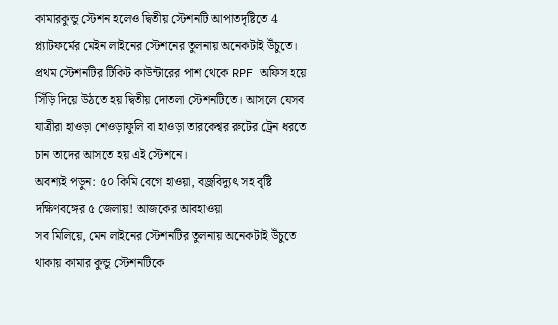কামারকুন্ডু স্টেশন হলেও দ্বিতীয় স্টেশনটি আপাতদৃষ্টিতে 4 প্ল্যাটফর্মের মেইন লাইনের স্টেশনের তুলনায় অনেকটাই উঁচুতে। প্রথম স্টেশনটির টিকিট কাউন্টারের পাশ থেকে RPF অফিস হয়ে সিঁড়ি দিয়ে উঠতে হয় দ্বিতীয় দোতলা স্টেশনটিতে। আসলে যেসব যাত্রীরা হাওড়া শেওড়াফুলি বা হাওড়া তারকেশ্বর রুটের ট্রেন ধরতে চান তাদের আসতে হয় এই স্টেশনে।
অবশ্যই পড়ুন: ৫০ কিমি বেগে হাওয়া, বজ্রবিদ্যুৎ সহ বৃষ্টি দক্ষিণবঙ্গের ৫ জেলায়! আজকের আবহাওয়া
সব মিলিয়ে, মেন লাইনের স্টেশনটির তুলনায় অনেকটাই উঁচুতে থাকায় কামার কুন্ডু স্টেশনটিকে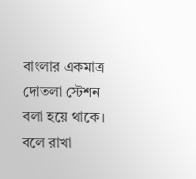বাংলার একমাত্র দোতলা স্টেশন বলা হয়ে থাকে। বলে রাখা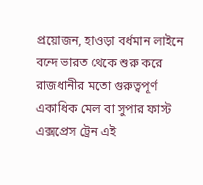প্রয়োজন, হাওড়া বর্ধমান লাইনে বন্দে ভারত থেকে শুরু করে রাজধানীর মতো গুরুত্বপূর্ণ একাধিক মেল বা সুপার ফাস্ট এক্সপ্রেস ট্রেন এই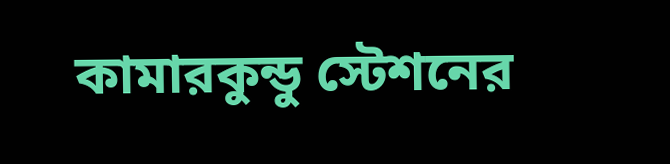কামারকুন্ডু স্টেশনের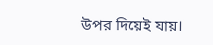উপর দিয়েই যায়।